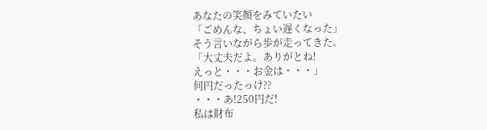あなたの笑顔をみていたい
「ごめんな、ちょい遅くなった」
そう言いながら歩が走ってきた。
「大丈夫だよ。ありがとね!
えっと・・・お金は・・・」
何円だったっけ??
・・・あ!250円だ!
私は財布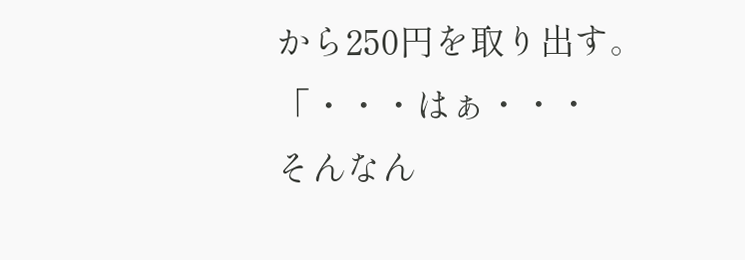から250円を取り出す。
「・・・はぁ・・・
そんなん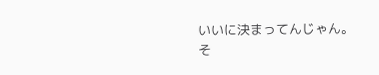いいに決まってんじゃん。
そ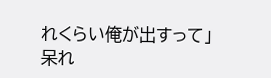れくらい俺が出すって」
呆れ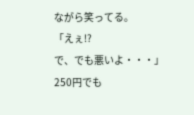ながら笑ってる。
「えぇ!?
で、でも悪いよ・・・」
250円でも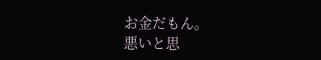お金だもん。
悪いと思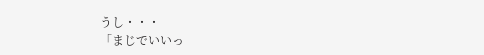うし・・・
「まじでいいっ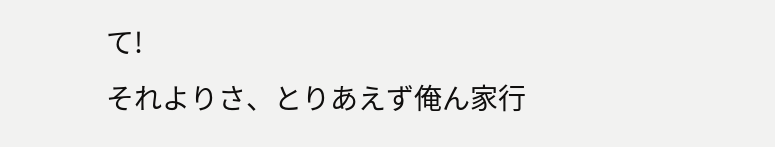て!
それよりさ、とりあえず俺ん家行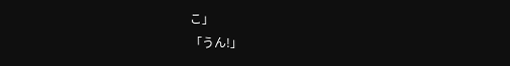こ」
「うん!」